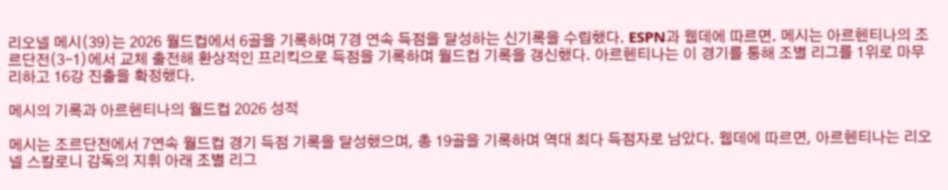리오넬 메시(39)는 2026 월드컵에서 6골을 기록하며 7경 연속 득점을 달성하는 신기록을 수립했다. ESPN과 웹데에 따르면. 메시는 아르헨티나의 조르단전(3-1)에서 교체 출전해 환상적인 프리킥으로 득점을 기록하며 월드컵 기록을 갱신했다. 아르헨티나는 이 경기를 통해 조별 리그를 1위로 마무리하고 16강 진출을 확정했다.

메시의 기록과 아르헨티나의 월드컵 2026 성적

메시는 조르단전에서 7연속 월드컵 경기 득점 기록을 달성했으며, 총 19골을 기록하며 역대 최다 득점자로 남았다. 웹데에 따르면, 아르헨티나는 리오넬 스칼로니 감독의 지휘 아래 조별 리그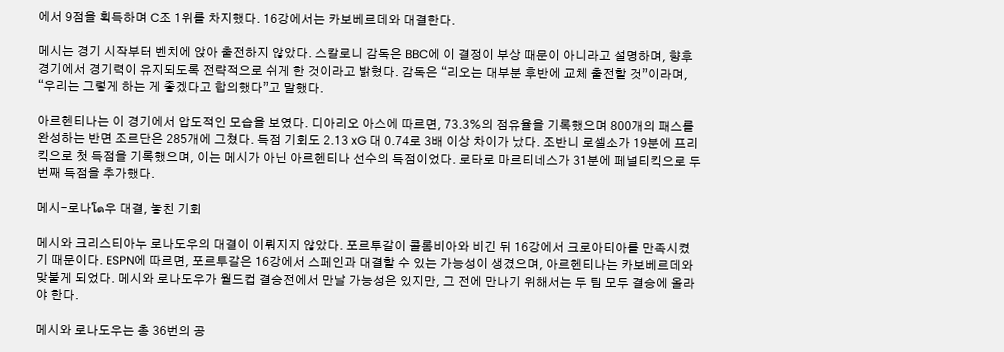에서 9점을 획득하며 C조 1위를 차지했다. 16강에서는 카보베르데와 대결한다.

메시는 경기 시작부터 벤치에 앉아 출전하지 않았다. 스칼로니 감독은 BBC에 이 결정이 부상 때문이 아니라고 설명하며, 향후 경기에서 경기력이 유지되도록 전략적으로 쉬게 한 것이라고 밝혔다. 감독은 “리오는 대부분 후반에 교체 출전할 것”이라며, “우리는 그렇게 하는 게 좋겠다고 합의했다”고 말했다.

아르헨티나는 이 경기에서 압도적인 모습을 보였다. 디아리오 아스에 따르면, 73.3%의 점유율을 기록했으며 800개의 패스를 완성하는 반면 조르단은 285개에 그쳤다. 득점 기회도 2.13 xG 대 0.74로 3배 이상 차이가 났다. 조반니 로셀소가 19분에 프리킥으로 첫 득점을 기록했으며, 이는 메시가 아닌 아르헨티나 선수의 득점이었다. 로타로 마르티네스가 31분에 페널티킥으로 두 번째 득점을 추가했다.

메시-로나โด우 대결, 놓친 기회

메시와 크리스티아누 로나도우의 대결이 이뤄지지 않았다. 포르투갈이 콜롬비아와 비긴 뒤 16강에서 크로아티아를 만족시켰기 때문이다. ESPN에 따르면, 포르투갈은 16강에서 스페인과 대결할 수 있는 가능성이 생겼으며, 아르헨티나는 카보베르데와 맞붙게 되었다. 메시와 로나도우가 월드컵 결승전에서 만날 가능성은 있지만, 그 전에 만나기 위해서는 두 팀 모두 결승에 올라야 한다.

메시와 로나도우는 총 36번의 공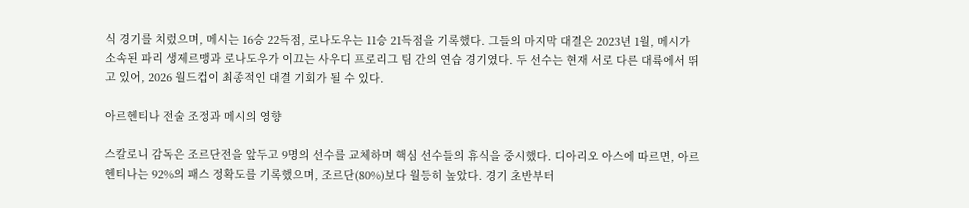식 경기를 치렀으며, 메시는 16승 22득점, 로나도우는 11승 21득점을 기록했다. 그들의 마지막 대결은 2023년 1월, 메시가 소속된 파리 생제르맹과 로나도우가 이끄는 사우디 프로리그 팀 간의 연습 경기였다. 두 선수는 현재 서로 다른 대륙에서 뛰고 있어, 2026 월드컵이 최종적인 대결 기회가 될 수 있다.

아르헨티나 전술 조정과 메시의 영향

스칼로니 감독은 조르단전을 앞두고 9명의 선수를 교체하며 핵심 선수들의 휴식을 중시했다. 디아리오 아스에 따르면, 아르헨티나는 92%의 패스 정확도를 기록했으며, 조르단(80%)보다 월등히 높았다. 경기 초반부터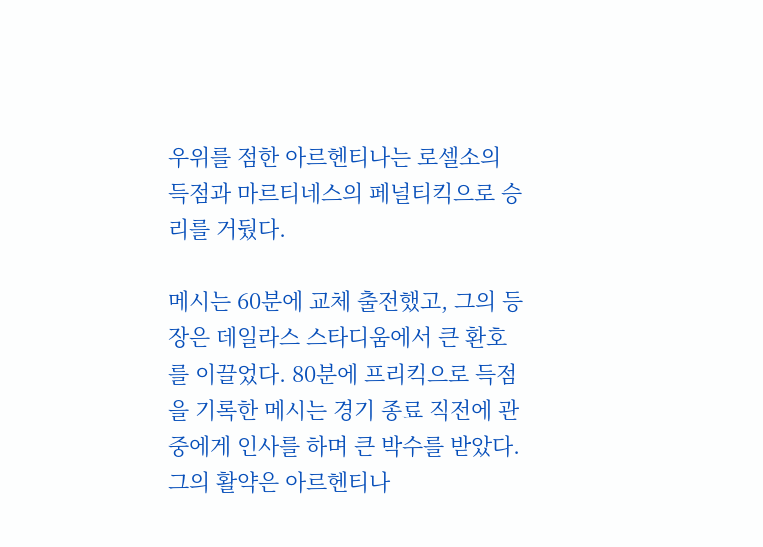우위를 점한 아르헨티나는 로셀소의 득점과 마르티네스의 페널티킥으로 승리를 거뒀다.

메시는 60분에 교체 출전했고, 그의 등장은 데일라스 스타디움에서 큰 환호를 이끌었다. 80분에 프리킥으로 득점을 기록한 메시는 경기 종료 직전에 관중에게 인사를 하며 큰 박수를 받았다. 그의 활약은 아르헨티나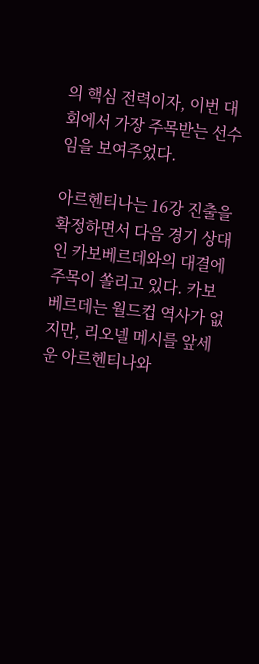의 핵심 전력이자, 이번 대회에서 가장 주목받는 선수임을 보여주었다.

아르헨티나는 16강 진출을 확정하면서 다음 경기 상대인 카보베르데와의 대결에 주목이 쏠리고 있다. 카보베르데는 월드컵 역사가 없지만, 리오넬 메시를 앞세운 아르헨티나와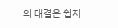의 대결은 쉽지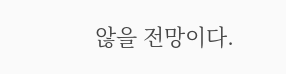않을 전망이다.